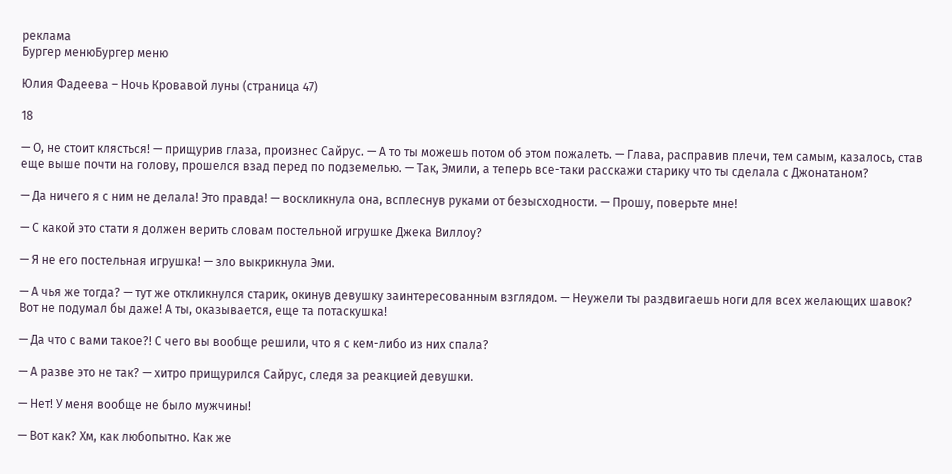реклама
Бургер менюБургер меню

Юлия Фадеева – Ночь Кровавой луны (страница 47)

18

— О, не стоит клясться! — прищурив глаза, произнес Сайрус. — А то ты можешь потом об этом пожалеть. — Глава, расправив плечи, тем самым, казалось, став еще выше почти на голову, прошелся взад перед по подземелью. — Так, Эмили, а теперь все-таки расскажи старику что ты сделала с Джонатаном?

— Да ничего я с ним не делала! Это правда! — воскликнула она, всплеснув руками от безысходности. — Прошу, поверьте мне!

— С какой это стати я должен верить словам постельной игрушке Джека Виллоу?

— Я не его постельная игрушка! — зло выкрикнула Эми.

— А чья же тогда? — тут же откликнулся старик, окинув девушку заинтересованным взглядом. — Неужели ты раздвигаешь ноги для всех желающих шавок? Вот не подумал бы даже! А ты, оказывается, еще та потаскушка!

— Да что с вами такое?! С чего вы вообще решили, что я с кем-либо из них спала?

— А разве это не так? — хитро прищурился Сайрус, следя за реакцией девушки.

— Нет! У меня вообще не было мужчины!

— Вот как? Хм, как любопытно. Как же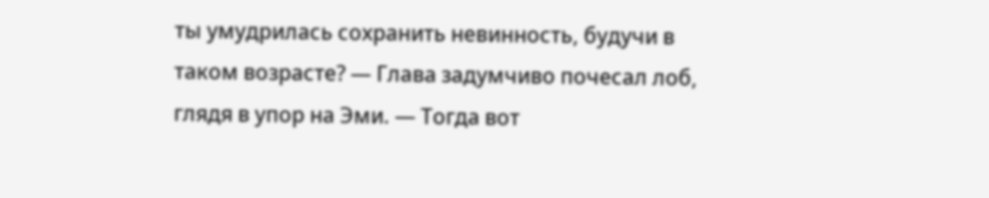ты умудрилась сохранить невинность, будучи в таком возрасте? — Глава задумчиво почесал лоб, глядя в упор на Эми. — Тогда вот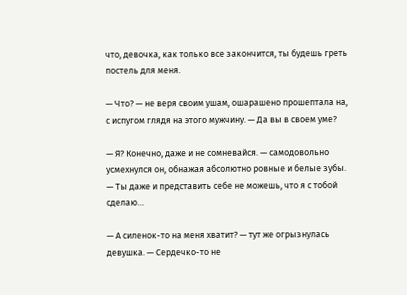что, девочка, как только все закончится, ты будешь греть постель для меня.

— Что? — не веря своим ушам, ошарашено прошептала на, с испугом глядя на этого мужчину. — Да вы в своем уме?

— Я? Конечно, даже и не сомневайся. — самодовольно усмехнулся он, обнажая абсолютно ровные и белые зубы. — Ты даже и представить себе не можешь, что я с тобой сделаю…

— А силенок-то на меня хватит? — тут же огрызнулась девушка. — Сердечко-то не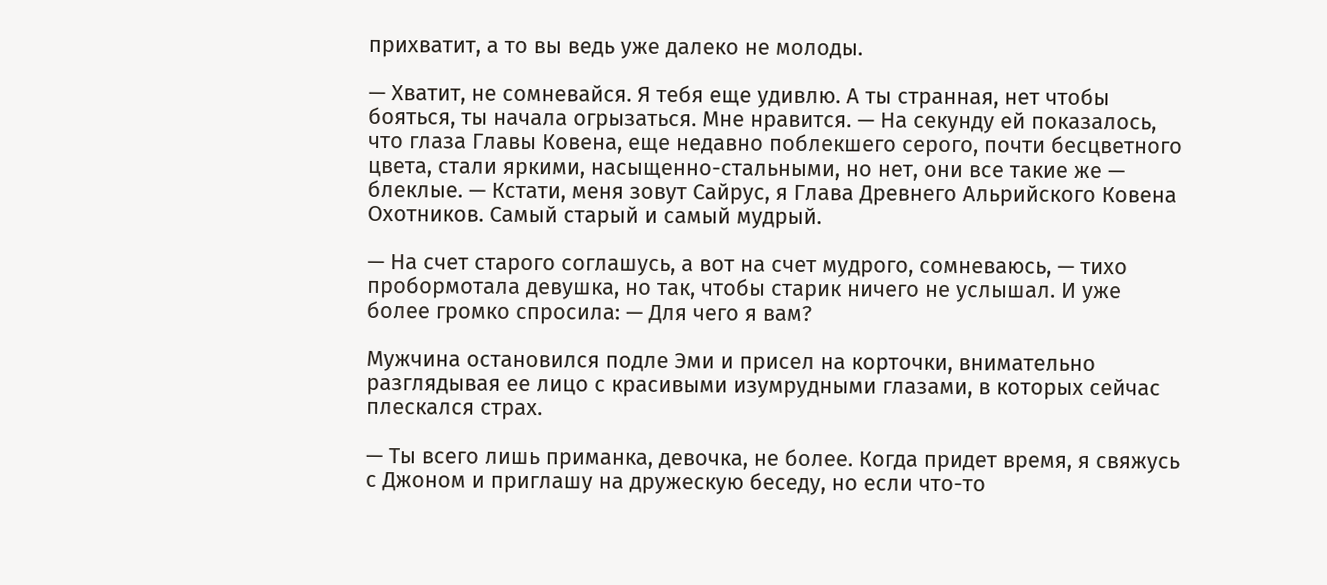прихватит, а то вы ведь уже далеко не молоды.

— Хватит, не сомневайся. Я тебя еще удивлю. А ты странная, нет чтобы бояться, ты начала огрызаться. Мне нравится. — На секунду ей показалось, что глаза Главы Ковена, еще недавно поблекшего серого, почти бесцветного цвета, стали яркими, насыщенно-стальными, но нет, они все такие же — блеклые. — Кстати, меня зовут Сайрус, я Глава Древнего Альрийского Ковена Охотников. Самый старый и самый мудрый.

— На счет старого соглашусь, а вот на счет мудрого, сомневаюсь, — тихо пробормотала девушка, но так, чтобы старик ничего не услышал. И уже более громко спросила: — Для чего я вам?

Мужчина остановился подле Эми и присел на корточки, внимательно разглядывая ее лицо с красивыми изумрудными глазами, в которых сейчас плескался страх.

— Ты всего лишь приманка, девочка, не более. Когда придет время, я свяжусь с Джоном и приглашу на дружескую беседу, но если что-то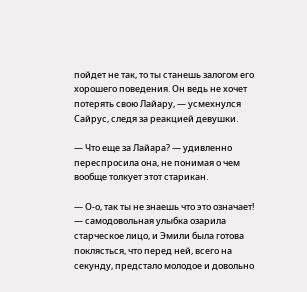пойдет не так, то ты станешь залогом его хорошего поведения. Он ведь не хочет потерять свою Лайару, — усмехнулся Сайрус, следя за реакцией девушки.

— Что еще за Лайара? — удивленно переспросила она, не понимая о чем вообще толкует этот старикан.

— О-о, так ты не знаешь что это означает! — самодовольная улыбка озарила старческое лицо, и Эмили была готова поклясться, что перед ней, всего на секунду, предстало молодое и довольно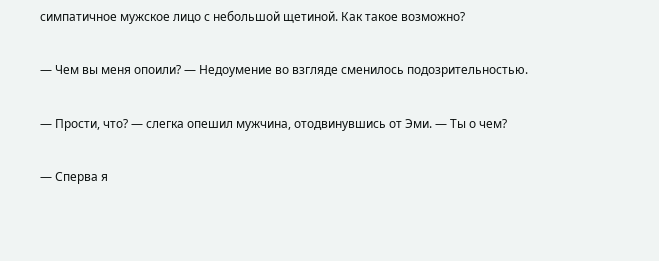симпатичное мужское лицо с небольшой щетиной. Как такое возможно?

— Чем вы меня опоили? — Недоумение во взгляде сменилось подозрительностью.

— Прости, что? — слегка опешил мужчина, отодвинувшись от Эми. — Ты о чем?

— Сперва я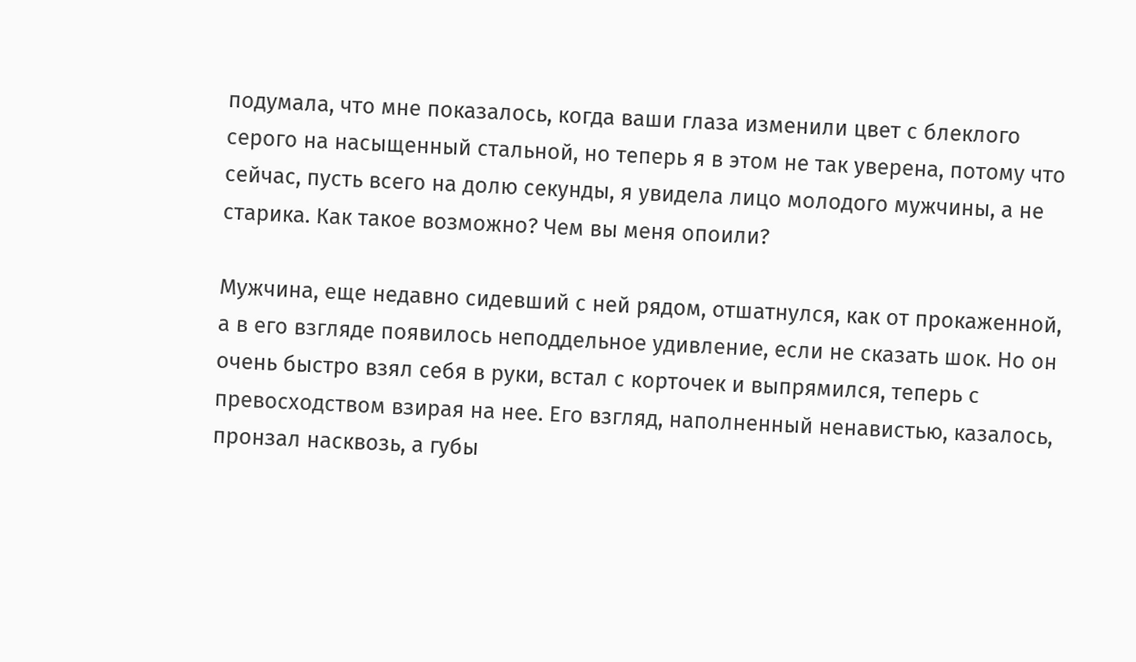подумала, что мне показалось, когда ваши глаза изменили цвет с блеклого серого на насыщенный стальной, но теперь я в этом не так уверена, потому что сейчас, пусть всего на долю секунды, я увидела лицо молодого мужчины, а не старика. Как такое возможно? Чем вы меня опоили?

Мужчина, еще недавно сидевший с ней рядом, отшатнулся, как от прокаженной, а в его взгляде появилось неподдельное удивление, если не сказать шок. Но он очень быстро взял себя в руки, встал с корточек и выпрямился, теперь с превосходством взирая на нее. Его взгляд, наполненный ненавистью, казалось, пронзал насквозь, а губы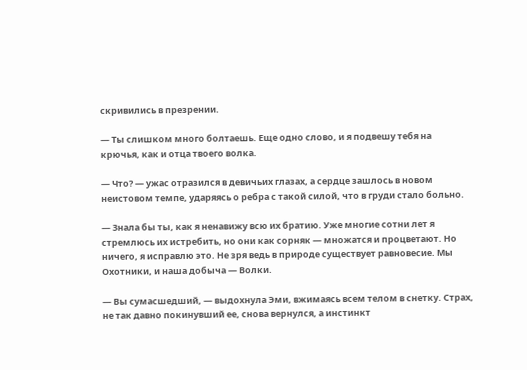скривились в презрении.

— Ты слишком много болтаешь. Еще одно слово, и я подвешу тебя на крючья, как и отца твоего волка.

— Что? — ужас отразился в девичьих глазах, а сердце зашлось в новом неистовом темпе, ударяясь о ребра с такой силой, что в груди стало больно.

— Знала бы ты, как я ненавижу всю их братию. Уже многие сотни лет я стремлюсь их истребить, но они как сорняк — множатся и процветают. Но ничего, я исправлю это. Не зря ведь в природе существует равновесие. Мы Охотники, и наша добыча — Волки.

— Вы сумасшедший, — выдохнула Эми, вжимаясь всем телом в снетку. Страх, не так давно покинувший ее, снова вернулся, а инстинкт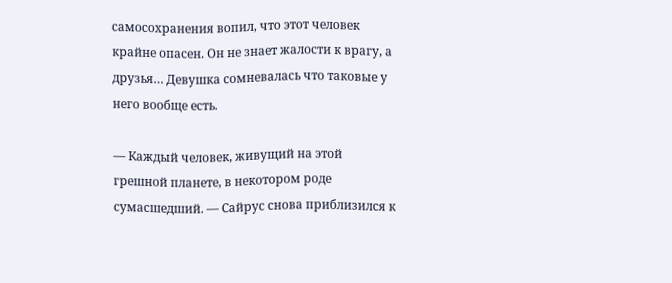самосохранения вопил, что этот человек крайне опасен. Он не знает жалости к врагу, а друзья… Девушка сомневалась что таковые у него вообще есть.

— Каждый человек, живущий на этой грешной планете, в некотором роде сумасшедший. — Сайрус снова приблизился к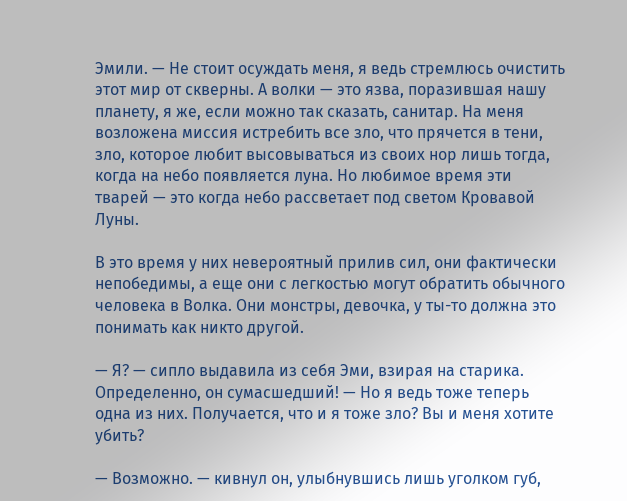Эмили. — Не стоит осуждать меня, я ведь стремлюсь очистить этот мир от скверны. А волки — это язва, поразившая нашу планету, я же, если можно так сказать, санитар. На меня возложена миссия истребить все зло, что прячется в тени, зло, которое любит высовываться из своих нор лишь тогда, когда на небо появляется луна. Но любимое время эти тварей — это когда небо рассветает под светом Кровавой Луны.

В это время у них невероятный прилив сил, они фактически непобедимы, а еще они с легкостью могут обратить обычного человека в Волка. Они монстры, девочка, у ты-то должна это понимать как никто другой.

— Я? — сипло выдавила из себя Эми, взирая на старика. Определенно, он сумасшедший! — Но я ведь тоже теперь одна из них. Получается, что и я тоже зло? Вы и меня хотите убить?

— Возможно. — кивнул он, улыбнувшись лишь уголком губ,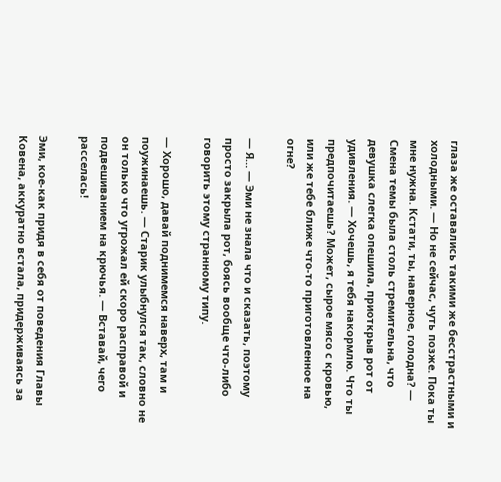глаза же оставались такими же бесстрастными и холодными. — Но не сейчас, чуть позже. Пока ты мне нужна. Кстати, ты, наверное, голодна? — Смена темы была столь стремительна, что девушка слегка опешила, приоткрыв рот от удивления. — Хочешь, я тебя накормлю. Что ты предпочитаешь? Может, сырое мясо с кровью, или же тебе ближе что-то приготовленное на огне?

— Я… — Эми не знала что и сказать, поэтому просто закрыла рот, боясь вообще что-либо говорить этому странному типу.

— Хорошо, давай поднимемся наверх, там и поужинаешь. — Старик улыбнулся так, словно не он только что угрожал ей скоро расправой и подвешиванием на крючья. — Вставай, чего расселась!

Эми, кое-как придя в себя от поведения Главы Ковена, аккуратно встала, придерживаясь за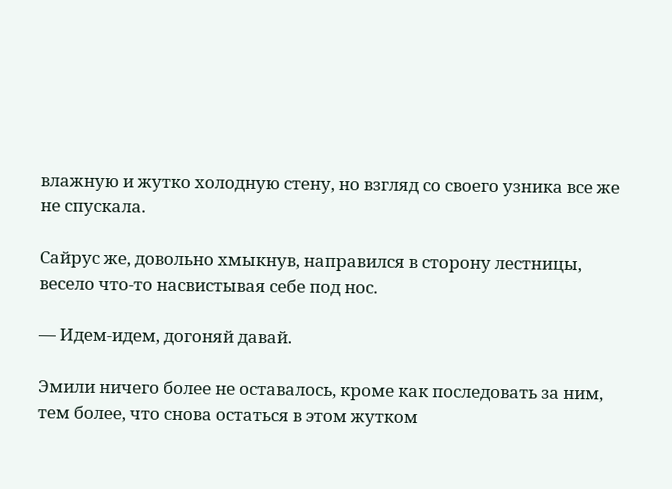влажную и жутко холодную стену, но взгляд со своего узника все же не спускала.

Сайрус же, довольно хмыкнув, направился в сторону лестницы, весело что-то насвистывая себе под нос.

— Идем-идем, догоняй давай.

Эмили ничего более не оставалось, кроме как последовать за ним, тем более, что снова остаться в этом жутком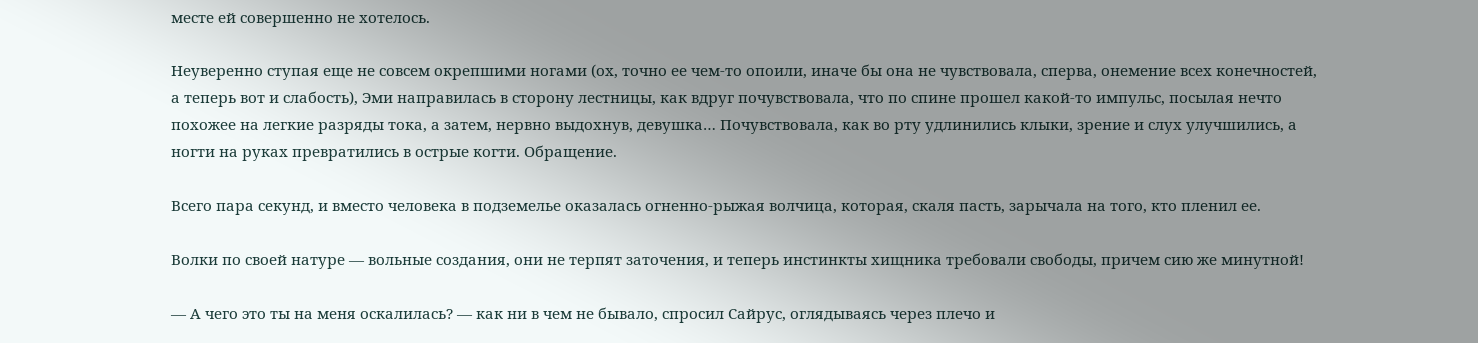месте ей совершенно не хотелось.

Неуверенно ступая еще не совсем окрепшими ногами (ох, точно ее чем-то опоили, иначе бы она не чувствовала, сперва, онемение всех конечностей, а теперь вот и слабость), Эми направилась в сторону лестницы, как вдруг почувствовала, что по спине прошел какой-то импульс, посылая нечто похожее на легкие разряды тока, а затем, нервно выдохнув, девушка… Почувствовала, как во рту удлинились клыки, зрение и слух улучшились, а ногти на руках превратились в острые когти. Обращение.

Всего пара секунд, и вместо человека в подземелье оказалась огненно-рыжая волчица, которая, скаля пасть, зарычала на того, кто пленил ее.

Волки по своей натуре — вольные создания, они не терпят заточения, и теперь инстинкты хищника требовали свободы, причем сию же минутной!

— А чего это ты на меня оскалилась? — как ни в чем не бывало, спросил Сайрус, оглядываясь через плечо и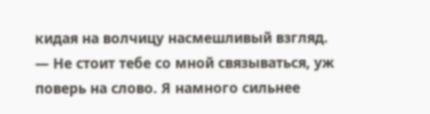кидая на волчицу насмешливый взгляд. — Не стоит тебе со мной связываться, уж поверь на слово. Я намного сильнее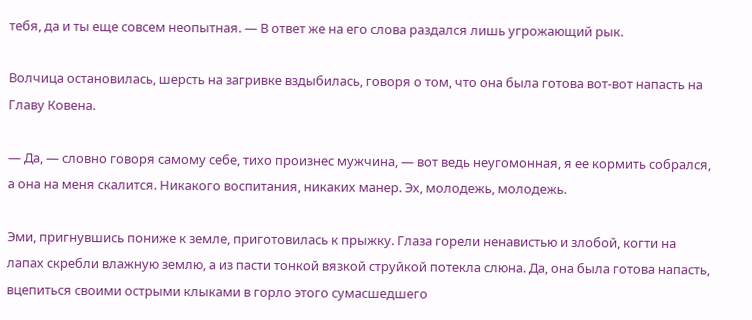тебя, да и ты еще совсем неопытная. — В ответ же на его слова раздался лишь угрожающий рык.

Волчица остановилась, шерсть на загривке вздыбилась, говоря о том, что она была готова вот-вот напасть на Главу Ковена.

— Да, — словно говоря самому себе, тихо произнес мужчина, — вот ведь неугомонная, я ее кормить собрался, а она на меня скалится. Никакого воспитания, никаких манер. Эх, молодежь, молодежь.

Эми, пригнувшись пониже к земле, приготовилась к прыжку. Глаза горели ненавистью и злобой, когти на лапах скребли влажную землю, а из пасти тонкой вязкой струйкой потекла слюна. Да, она была готова напасть, вцепиться своими острыми клыками в горло этого сумасшедшего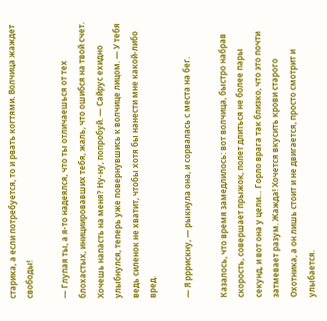старика, а если потребуется, то и рвать когтями. Волчица жаждет свободы!

— Глупая ты, а я-то надеялся, что ты отличаешься от тех блохастых, инициировавших тебя, жаль, что ошибся на твой счет. Хочешь напасть на меня? Ну-ну, попробуй. — Сайрус ехидно улыбнулся, теперь уже повернувшись к волчице лицом. — У тебя ведь силенок не хватит, чтобы хотя бы нанести мне какой-либо вред.

— Я рррискну, — рыкнула она, и сорвалась с места на бег.

Казалось, что время замедлилось: вот волчица, быстро набрав скорость, совершает прыжок, полет длиться не более пары секунд, и вот она у цели… Горло врага так близко, что это почти затмевает разум. Жажда! Хочется вкусить крови старого Охотника, а он лишь стоит и не двигается, просто смотрит и улыбается.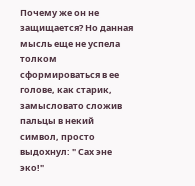Почему же он не защищается? Но данная мысль еще не успела толком сформироваться в ее голове, как старик, замысловато сложив пальцы в некий символ, просто выдохнул: " Сах эне эко!"